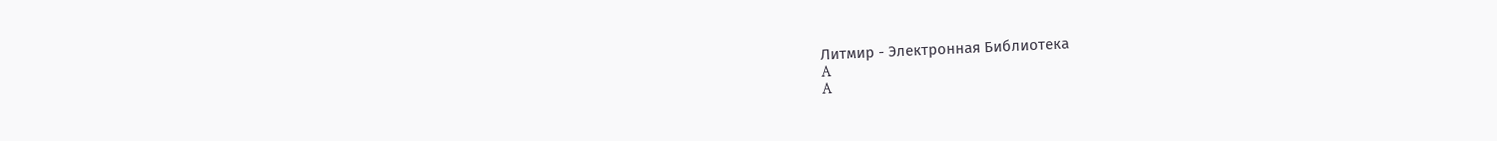Литмир - Электронная Библиотека
A
A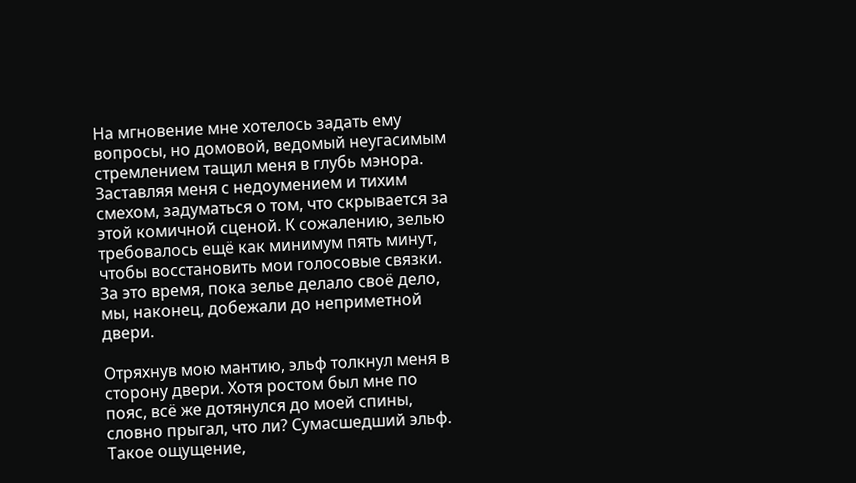На мгновение мне хотелось задать ему вопросы, но домовой, ведомый неугасимым стремлением тащил меня в глубь мэнора. Заставляя меня с недоумением и тихим смехом, задуматься о том, что скрывается за этой комичной сценой. К сожалению, зелью требовалось ещё как минимум пять минут, чтобы восстановить мои голосовые связки. За это время, пока зелье делало своё дело, мы, наконец, добежали до неприметной двери.

Отряхнув мою мантию, эльф толкнул меня в сторону двери. Хотя ростом был мне по пояс, всё же дотянулся до моей спины, словно прыгал, что ли? Сумасшедший эльф. Такое ощущение,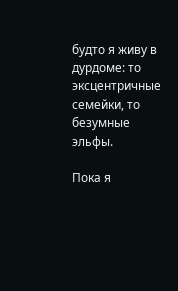будто я живу в дурдоме: то эксцентричные семейки, то безумные эльфы.

Пока я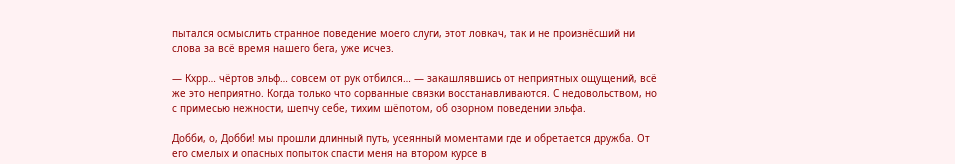пытался осмыслить странное поведение моего слуги, этот ловкач, так и не произнёсший ни слова за всё время нашего бега, уже исчез.

— Кхрр… чёртов эльф… совсем от рук отбился… — закашлявшись от неприятных ощущений, всё же это неприятно. Когда только что сорванные связки восстанавливаются. С недовольством, но с примесью нежности, шепчу себе, тихим шёпотом, об озорном поведении эльфа.

Добби, о, Добби! мы прошли длинный путь, усеянный моментами где и обретается дружба. От его смелых и опасных попыток спасти меня на втором курсе в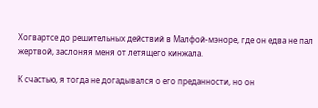Хогвартсе до решительных действий в Малфой-мэноре, где он едва не пал жертвой, заслоняя меня от летящего кинжала.

К счастью, я тогда не догадывался о его преданности, но он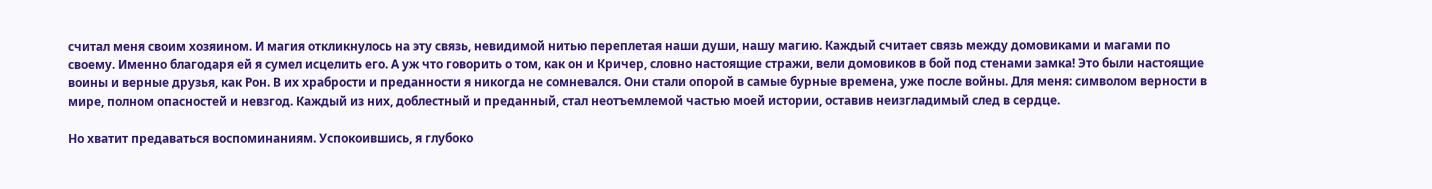считал меня своим хозяином. И магия откликнулось на эту связь, невидимой нитью переплетая наши души, нашу магию. Каждый считает связь между домовиками и магами по своему. Именно благодаря ей я сумел исцелить его. А уж что говорить о том, как он и Кричер, словно настоящие стражи, вели домовиков в бой под стенами замка! Это были настоящие воины и верные друзья, как Рон. В их храбрости и преданности я никогда не сомневался. Они стали опорой в самые бурные времена, уже после войны. Для меня: символом верности в мире, полном опасностей и невзгод. Каждый из них, доблестный и преданный, стал неотъемлемой частью моей истории, оставив неизгладимый след в сердце.

Но хватит предаваться воспоминаниям. Успокоившись, я глубоко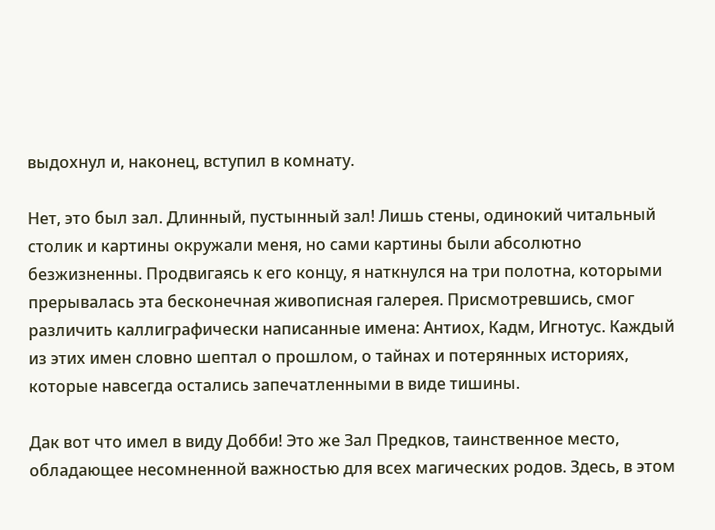выдохнул и, наконец, вступил в комнату.

Нет, это был зал. Длинный, пустынный зал! Лишь стены, одинокий читальный столик и картины окружали меня, но сами картины были абсолютно безжизненны. Продвигаясь к его концу, я наткнулся на три полотна, которыми прерывалась эта бесконечная живописная галерея. Присмотревшись, смог различить каллиграфически написанные имена: Антиох, Кадм, Игнотус. Каждый из этих имен словно шептал о прошлом, о тайнах и потерянных историях, которые навсегда остались запечатленными в виде тишины.

Дак вот что имел в виду Добби! Это же Зал Предков, таинственное место, обладающее несомненной важностью для всех магических родов. Здесь, в этом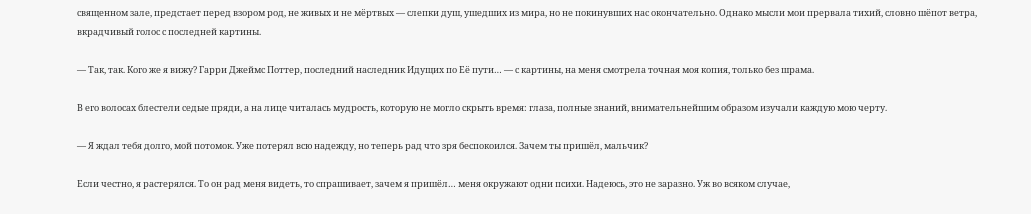священном зале, предстает перед взором род, не живых и не мёртвых — слепки душ, ушедших из мира, но не покинувших нас окончательно. Однако мысли мои прервала тихий, словно шёпот ветра, вкрадчивый голос с последней картины.

— Так, так. Кого же я вижу? Гарри Джеймс Поттер, последний наследник Идущих по Её пути… — с картины, на меня смотрела точная моя копия, только без шрама.

В его волосах блестели седые пряди, а на лице читалась мудрость, которую не могло скрыть время: глаза, полные знаний, внимательнейшим образом изучали каждую мою черту.

— Я ждал тебя долго, мой потомок. Уже потерял всю надежду, но теперь рад что зря беспокоился. Зачем ты пришёл, мальчик?

Если честно, я растерялся. То он рад меня видеть, то спрашивает, зачем я пришёл… меня окружают одни психи. Надеюсь, это не заразно. Уж во всяком случае,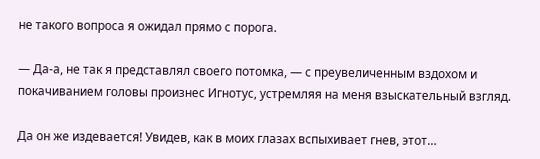не такого вопроса я ожидал прямо с порога.

— Да-а, не так я представлял своего потомка, — с преувеличенным вздохом и покачиванием головы произнес Игнотус, устремляя на меня взыскательный взгляд.

Да он же издевается! Увидев, как в моих глазах вспыхивает гнев, этот…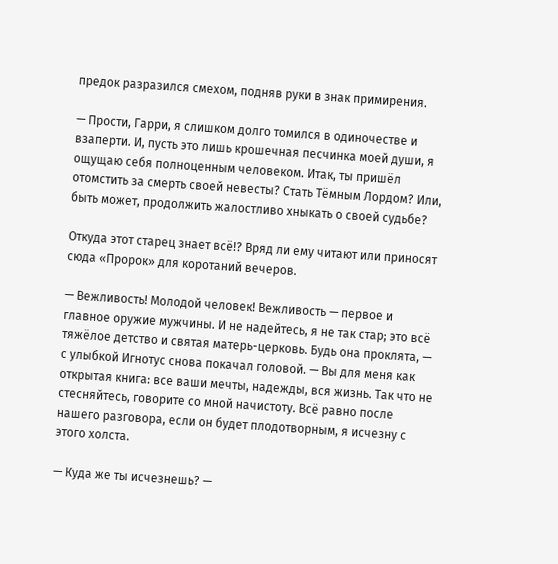предок разразился смехом, подняв руки в знак примирения.

— Прости, Гарри, я слишком долго томился в одиночестве и взаперти. И, пусть это лишь крошечная песчинка моей души, я ощущаю себя полноценным человеком. Итак, ты пришёл отомстить за смерть своей невесты? Стать Тёмным Лордом? Или, быть может, продолжить жалостливо хныкать о своей судьбе?

Откуда этот старец знает всё!? Вряд ли ему читают или приносят сюда «Пророк» для коротаний вечеров.

— Вежливость! Молодой человек! Вежливость — первое и главное оружие мужчины. И не надейтесь, я не так стар; это всё тяжёлое детство и святая матерь-церковь. Будь она проклята, — с улыбкой Игнотус снова покачал головой. — Вы для меня как открытая книга: все ваши мечты, надежды, вся жизнь. Так что не стесняйтесь, говорите со мной начистоту. Всё равно после нашего разговора, если он будет плодотворным, я исчезну с этого холста.

— Куда же ты исчезнешь? —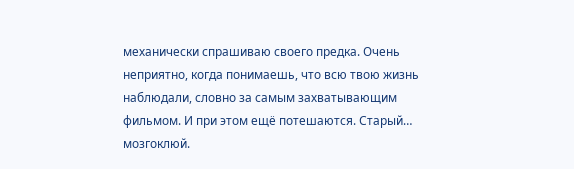механически спрашиваю своего предка. Очень неприятно, когда понимаешь, что всю твою жизнь наблюдали, словно за самым захватывающим фильмом. И при этом ещё потешаются. Старый… мозгоклюй.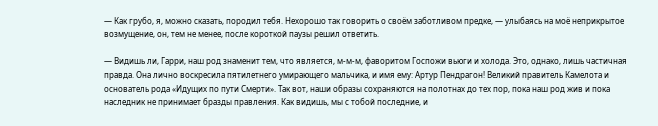— Как грубо, я, можно сказать, породил тебя. Нехорошо так говорить о своём заботливом предке, — улыбаясь на моё неприкрытое возмущение, он, тем не менее, после короткой паузы решил ответить.

— Видишь ли, Гарри, наш род знаменит тем, что является, м-м-м, фаворитом Госпожи вьюги и холода. Это, однако, лишь частичная правда. Она лично воскресила пятилетнего умирающего мальчика, и имя ему: Артур Пендрагон! Великий правитель Камелота и основатель рода «Идущих по пути Смерти». Так вот, наши образы сохраняются на полотнах до тех пор, пока наш род жив и пока наследник не принимает бразды правления. Как видишь, мы с тобой последние, и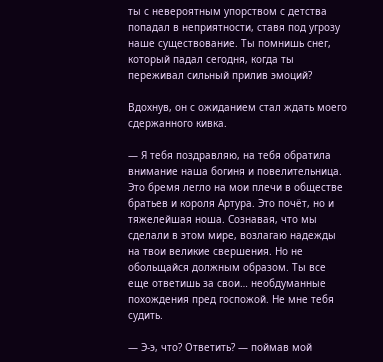ты с невероятным упорством с детства попадал в неприятности, ставя под угрозу наше существование. Ты помнишь снег, который падал сегодня, когда ты переживал сильный прилив эмоций?

Вдохнув, он с ожиданием стал ждать моего сдержанного кивка.

— Я тебя поздравляю, на тебя обратила внимание наша богиня и повелительница. Это бремя легло на мои плечи в обществе братьев и короля Артура. Это почёт, но и тяжелейшая ноша. Сознавая, что мы сделали в этом мире, возлагаю надежды на твои великие свершения. Но не обольщайся должным образом. Ты все еще ответишь за свои… необдуманные похождения пред госпожой. Не мне тебя судить.

— Э-э, что? Ответить? — поймав мой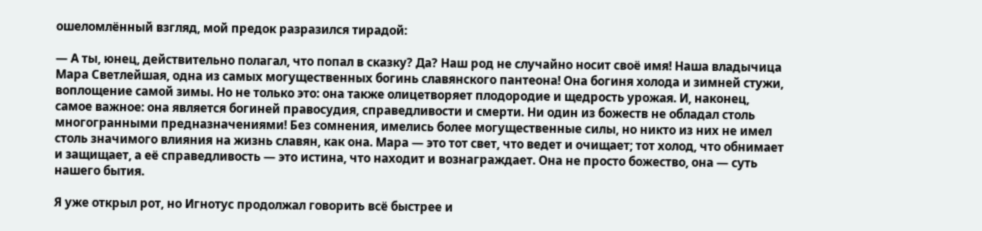ошеломлённый взгляд, мой предок разразился тирадой:

— А ты, юнец, действительно полагал, что попал в сказку? Да? Наш род не случайно носит своё имя! Наша владычица Мара Светлейшая, одна из самых могущественных богинь славянского пантеона! Она богиня холода и зимней стужи, воплощение самой зимы. Но не только это: она также олицетворяет плодородие и щедрость урожая. И, наконец, самое важное: она является богиней правосудия, справедливости и смерти. Ни один из божеств не обладал столь многогранными предназначениями! Без сомнения, имелись более могущественные силы, но никто из них не имел столь значимого влияния на жизнь славян, как она. Мара — это тот свет, что ведет и очищает; тот холод, что обнимает и защищает, а её справедливость — это истина, что находит и вознаграждает. Она не просто божество, она — суть нашего бытия.

Я уже открыл рот, но Игнотус продолжал говорить всё быстрее и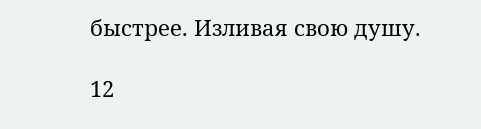быстрее. Изливая свою душу.

12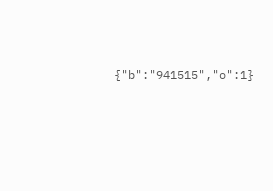{"b":"941515","o":1}